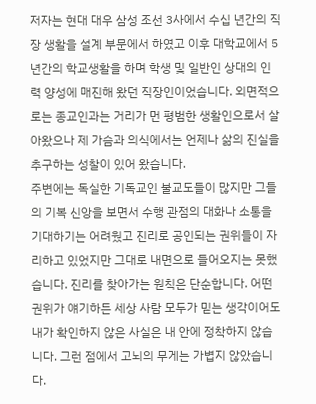저자는 현대 대우 삼성 조선 3사에서 수십 년간의 직장 생활을 설계 부문에서 하였고 이후 대학교에서 5년간의 학교생활을 하며 학생 및 일반인 상대의 인력 양성에 매진해 왔던 직장인이었습니다. 외면적으로는 종교인과는 거리가 먼 평범한 생활인으로서 살아왔으나 제 가슴과 의식에서는 언제나 삶의 진실을 추구하는 성찰이 있어 왔습니다.
주변에는 독실한 기독교인 불교도들이 많지만 그들의 기복 신앙을 보면서 수행 관점의 대화나 소통을 기대하기는 어려웠고 진리로 공인되는 권위들이 자리하고 있었지만 그대로 내면으로 들어오지는 못했습니다. 진리를 찾아가는 원칙은 단순합니다. 어떤 권위가 얘기하든 세상 사람 모두가 믿는 생각이어도 내가 확인하지 않은 사실은 내 안에 정착하지 않습니다. 그런 점에서 고뇌의 무게는 가볍지 않았습니다.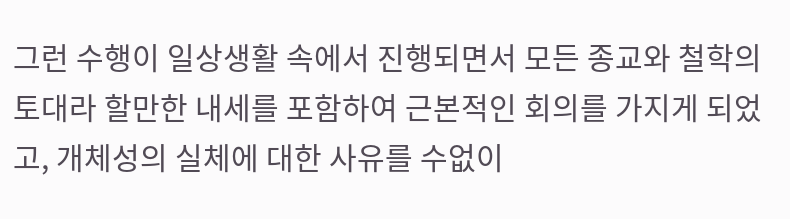그런 수행이 일상생활 속에서 진행되면서 모든 종교와 철학의 토대라 할만한 내세를 포함하여 근본적인 회의를 가지게 되었고, 개체성의 실체에 대한 사유를 수없이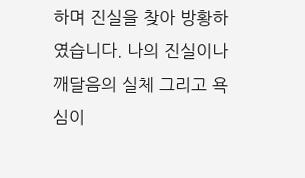하며 진실을 찾아 방황하였습니다. 나의 진실이나 깨달음의 실체 그리고 욕심이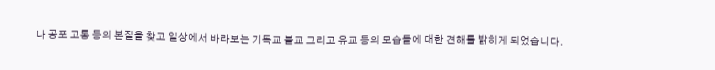나 공포 고통 등의 본질을 찾고 일상에서 바라보는 기독교 불교 그리고 유교 등의 모습들에 대한 견해를 밝히게 되었습니다.